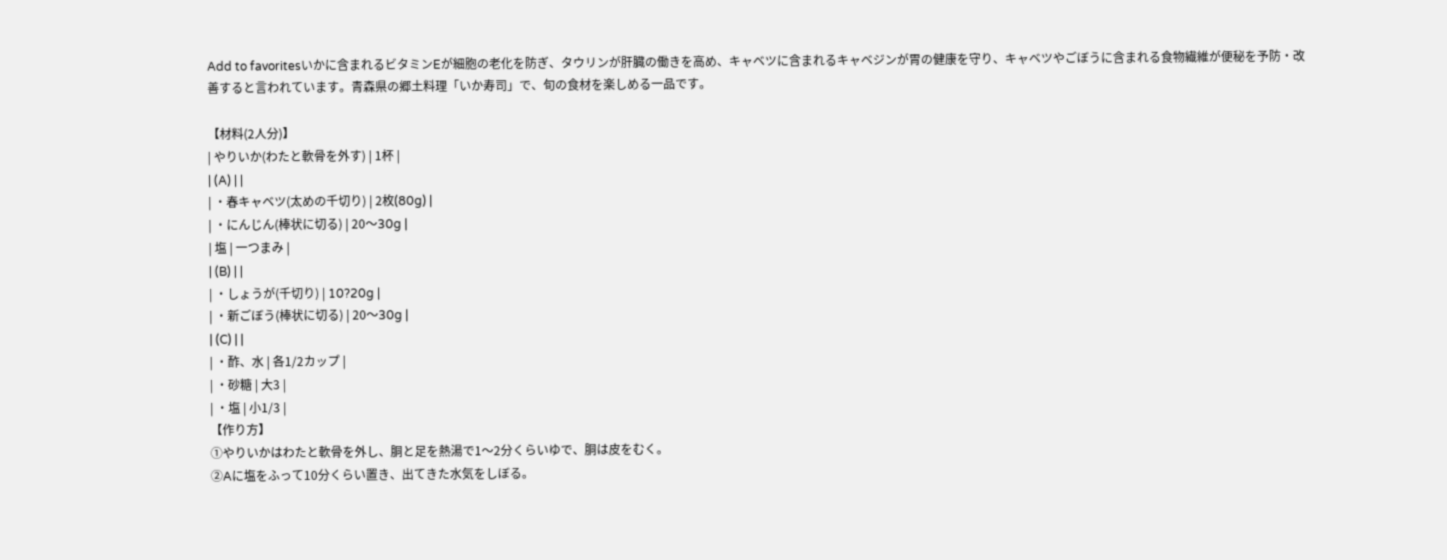Add to favoritesいかに含まれるビタミンEが細胞の老化を防ぎ、タウリンが肝臓の働きを高め、キャベツに含まれるキャベジンが胃の健康を守り、キャベツやごぼうに含まれる食物繊維が便秘を予防・改善すると言われています。青森県の郷土料理「いか寿司」で、旬の食材を楽しめる一品です。

【材料(2人分)】
| やりいか(わたと軟骨を外す) | 1杯 |
| (A) | |
| ・春キャベツ(太めの千切り) | 2枚(80g) |
| ・にんじん(棒状に切る) | 20〜30g |
| 塩 | 一つまみ |
| (B) | |
| ・しょうが(千切り) | 10?20g |
| ・新ごぼう(棒状に切る) | 20〜30g |
| (C) | |
| ・酢、水 | 各1/2カップ |
| ・砂糖 | 大3 |
| ・塩 | 小1/3 |
【作り方】
①やりいかはわたと軟骨を外し、胴と足を熱湯で1〜2分くらいゆで、胴は皮をむく。
②Aに塩をふって10分くらい置き、出てきた水気をしぼる。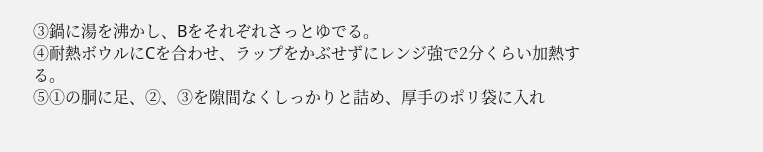③鍋に湯を沸かし、Bをそれぞれさっとゆでる。
④耐熱ボウルにCを合わせ、ラップをかぶせずにレンジ強で2分くらい加熱する。
⑤①の胴に足、②、③を隙間なくしっかりと詰め、厚手のポリ袋に入れ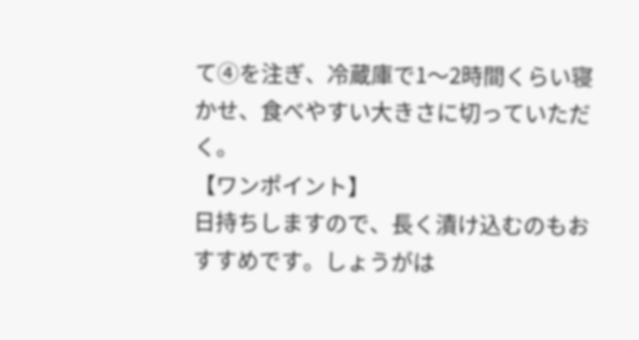て④を注ぎ、冷蔵庫で1〜2時間くらい寝かせ、食べやすい大きさに切っていただく。
【ワンポイント】
日持ちしますので、長く漬け込むのもおすすめです。しょうがは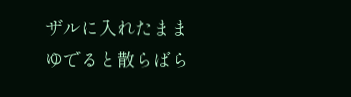ザルに入れたままゆでると散らばら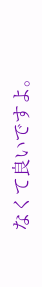なくて良いですよ。